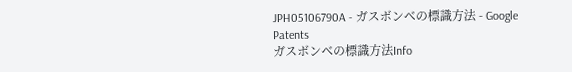JPH05106790A - ガスボンベの標識方法 - Google Patents
ガスボンベの標識方法Info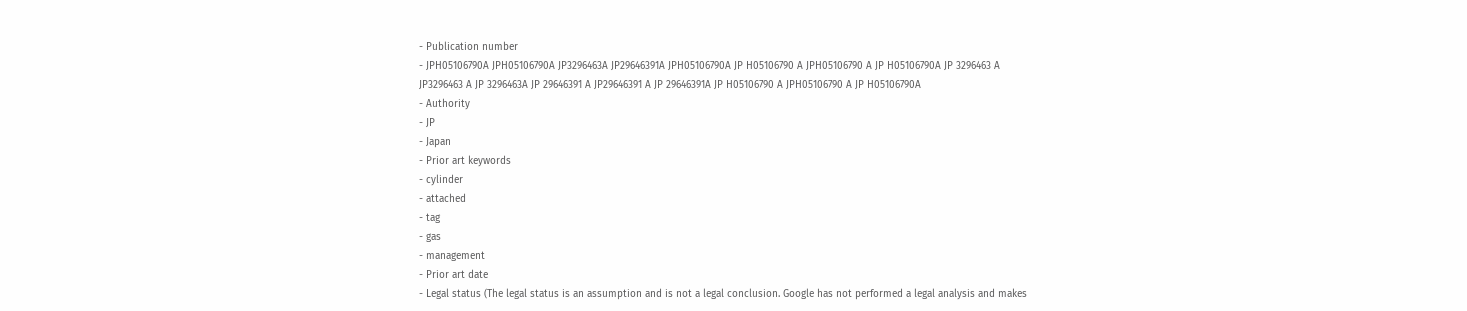- Publication number
- JPH05106790A JPH05106790A JP3296463A JP29646391A JPH05106790A JP H05106790 A JPH05106790 A JP H05106790A JP 3296463 A JP3296463 A JP 3296463A JP 29646391 A JP29646391 A JP 29646391A JP H05106790 A JPH05106790 A JP H05106790A
- Authority
- JP
- Japan
- Prior art keywords
- cylinder
- attached
- tag
- gas
- management
- Prior art date
- Legal status (The legal status is an assumption and is not a legal conclusion. Google has not performed a legal analysis and makes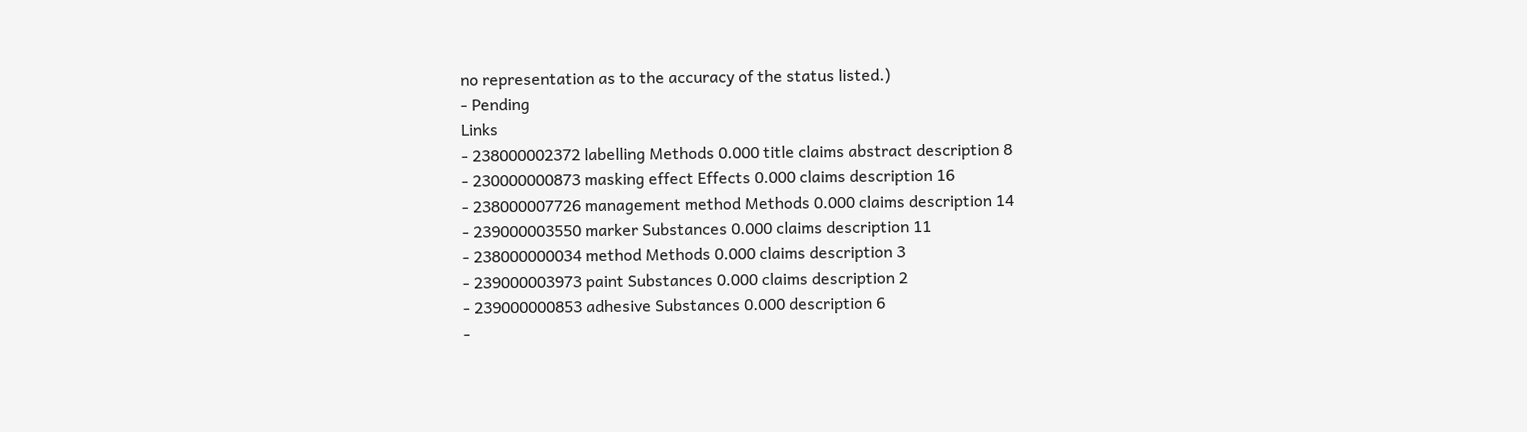no representation as to the accuracy of the status listed.)
- Pending
Links
- 238000002372 labelling Methods 0.000 title claims abstract description 8
- 230000000873 masking effect Effects 0.000 claims description 16
- 238000007726 management method Methods 0.000 claims description 14
- 239000003550 marker Substances 0.000 claims description 11
- 238000000034 method Methods 0.000 claims description 3
- 239000003973 paint Substances 0.000 claims description 2
- 239000000853 adhesive Substances 0.000 description 6
-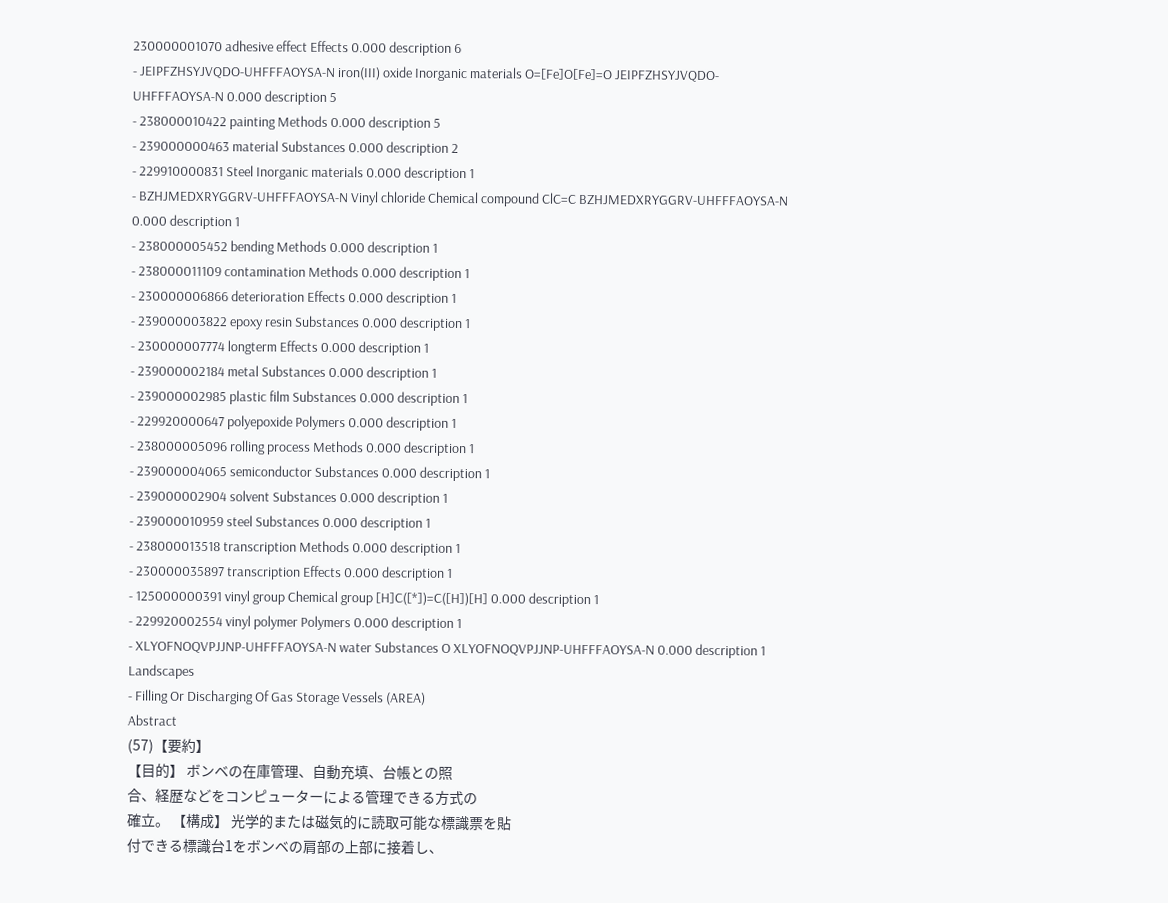230000001070 adhesive effect Effects 0.000 description 6
- JEIPFZHSYJVQDO-UHFFFAOYSA-N iron(III) oxide Inorganic materials O=[Fe]O[Fe]=O JEIPFZHSYJVQDO-UHFFFAOYSA-N 0.000 description 5
- 238000010422 painting Methods 0.000 description 5
- 239000000463 material Substances 0.000 description 2
- 229910000831 Steel Inorganic materials 0.000 description 1
- BZHJMEDXRYGGRV-UHFFFAOYSA-N Vinyl chloride Chemical compound ClC=C BZHJMEDXRYGGRV-UHFFFAOYSA-N 0.000 description 1
- 238000005452 bending Methods 0.000 description 1
- 238000011109 contamination Methods 0.000 description 1
- 230000006866 deterioration Effects 0.000 description 1
- 239000003822 epoxy resin Substances 0.000 description 1
- 230000007774 longterm Effects 0.000 description 1
- 239000002184 metal Substances 0.000 description 1
- 239000002985 plastic film Substances 0.000 description 1
- 229920000647 polyepoxide Polymers 0.000 description 1
- 238000005096 rolling process Methods 0.000 description 1
- 239000004065 semiconductor Substances 0.000 description 1
- 239000002904 solvent Substances 0.000 description 1
- 239000010959 steel Substances 0.000 description 1
- 238000013518 transcription Methods 0.000 description 1
- 230000035897 transcription Effects 0.000 description 1
- 125000000391 vinyl group Chemical group [H]C([*])=C([H])[H] 0.000 description 1
- 229920002554 vinyl polymer Polymers 0.000 description 1
- XLYOFNOQVPJJNP-UHFFFAOYSA-N water Substances O XLYOFNOQVPJJNP-UHFFFAOYSA-N 0.000 description 1
Landscapes
- Filling Or Discharging Of Gas Storage Vessels (AREA)
Abstract
(57)【要約】
【目的】 ボンベの在庫管理、自動充填、台帳との照
合、経歴などをコンピューターによる管理できる方式の
確立。 【構成】 光学的または磁気的に読取可能な標識票を貼
付できる標識台1をボンベの肩部の上部に接着し、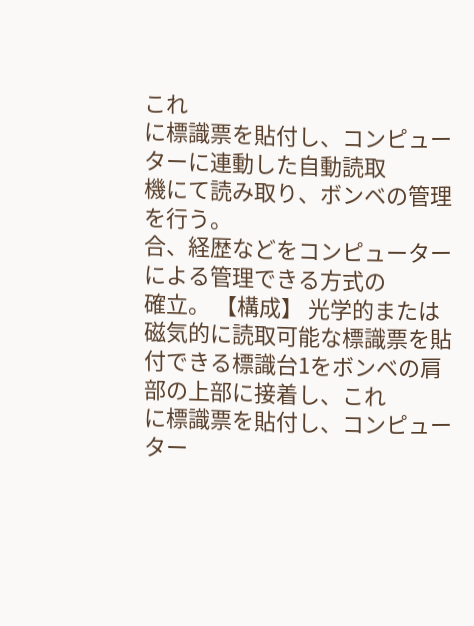これ
に標識票を貼付し、コンピューターに連動した自動読取
機にて読み取り、ボンベの管理を行う。
合、経歴などをコンピューターによる管理できる方式の
確立。 【構成】 光学的または磁気的に読取可能な標識票を貼
付できる標識台1をボンベの肩部の上部に接着し、これ
に標識票を貼付し、コンピューター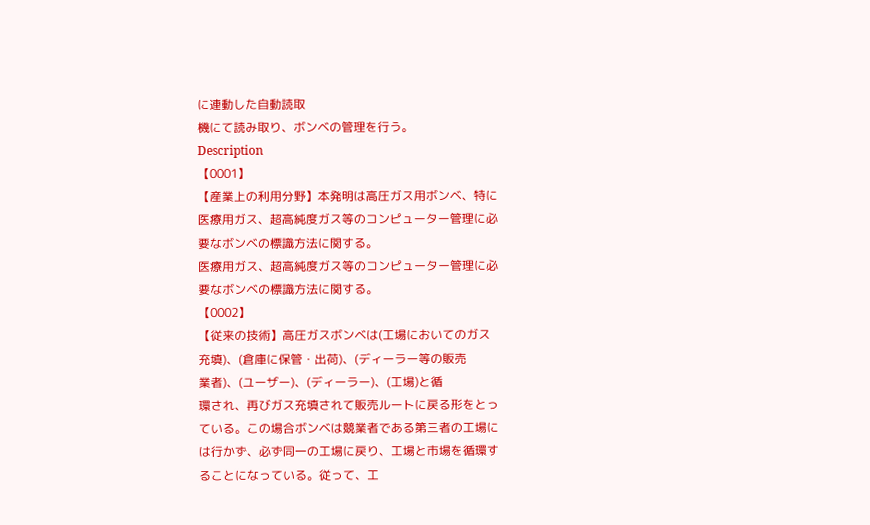に連動した自動読取
機にて読み取り、ボンベの管理を行う。
Description
【0001】
【産業上の利用分野】本発明は高圧ガス用ボンベ、特に
医療用ガス、超高純度ガス等のコンピューター管理に必
要なボンベの標識方法に関する。
医療用ガス、超高純度ガス等のコンピューター管理に必
要なボンベの標識方法に関する。
【0002】
【従来の技術】高圧ガスボンベは(工場においてのガス
充填)、(倉庫に保管・出荷)、(ディーラー等の販売
業者)、(ユーザー)、(ディーラー)、(工場)と循
環され、再びガス充填されて販売ルートに戻る形をとっ
ている。この場合ボンベは競業者である第三者の工場に
は行かず、必ず同一の工場に戻り、工場と市場を循環す
ることになっている。従って、工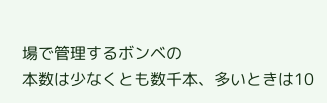場で管理するボンベの
本数は少なくとも数千本、多いときは10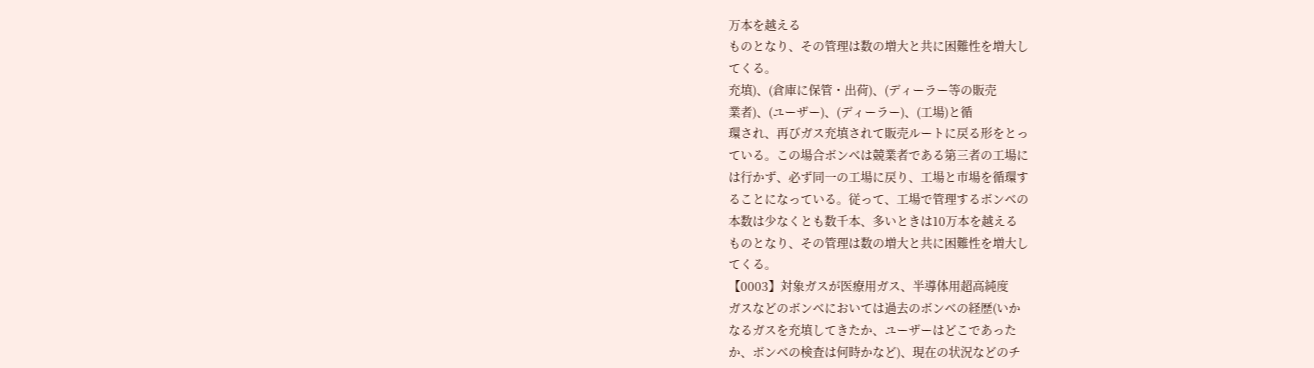万本を越える
ものとなり、その管理は数の増大と共に困難性を増大し
てくる。
充填)、(倉庫に保管・出荷)、(ディーラー等の販売
業者)、(ユーザー)、(ディーラー)、(工場)と循
環され、再びガス充填されて販売ルートに戻る形をとっ
ている。この場合ボンベは競業者である第三者の工場に
は行かず、必ず同一の工場に戻り、工場と市場を循環す
ることになっている。従って、工場で管理するボンベの
本数は少なくとも数千本、多いときは10万本を越える
ものとなり、その管理は数の増大と共に困難性を増大し
てくる。
【0003】対象ガスが医療用ガス、半導体用超高純度
ガスなどのボンベにおいては過去のボンベの経歴(いか
なるガスを充填してきたか、ユーザーはどこであった
か、ボンベの検査は何時かなど)、現在の状況などのチ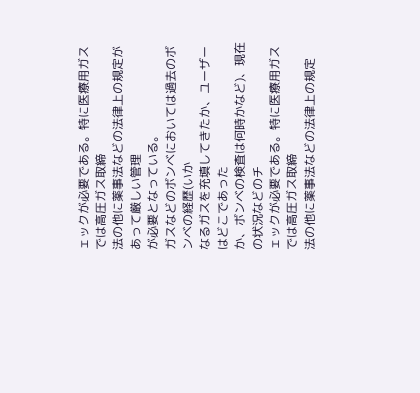ェックが必要である。特に医療用ガスでは高圧ガス取締
法の他に薬事法などの法律上の規定があって厳しい管理
が必要となっている。
ガスなどのボンベにおいては過去のボンベの経歴(いか
なるガスを充填してきたか、ユーザーはどこであった
か、ボンベの検査は何時かなど)、現在の状況などのチ
ェックが必要である。特に医療用ガスでは高圧ガス取締
法の他に薬事法などの法律上の規定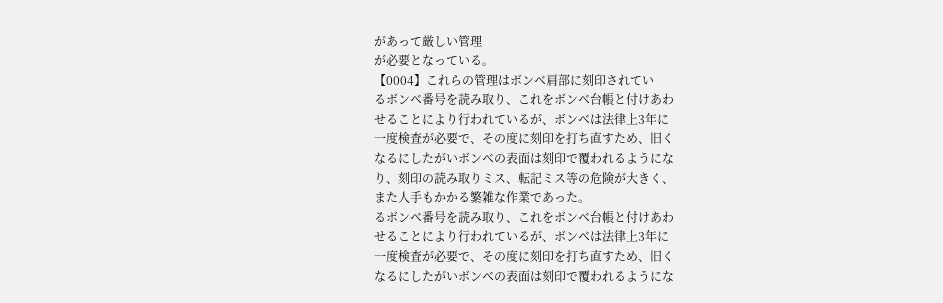があって厳しい管理
が必要となっている。
【0004】これらの管理はボンベ肩部に刻印されてい
るボンベ番号を読み取り、これをボンベ台帳と付けあわ
せることにより行われているが、ボンベは法律上3年に
一度検査が必要で、その度に刻印を打ち直すため、旧く
なるにしたがいボンベの表面は刻印で覆われるようにな
り、刻印の読み取りミス、転記ミス等の危険が大きく、
また人手もかかる繁雑な作業であった。
るボンベ番号を読み取り、これをボンベ台帳と付けあわ
せることにより行われているが、ボンベは法律上3年に
一度検査が必要で、その度に刻印を打ち直すため、旧く
なるにしたがいボンベの表面は刻印で覆われるようにな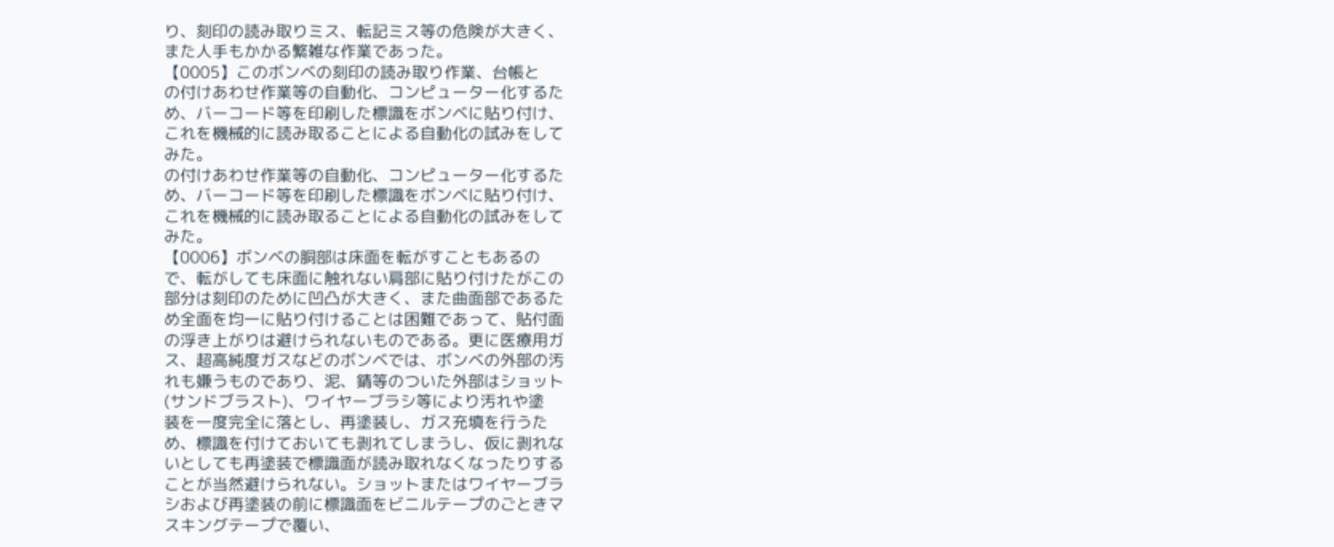り、刻印の読み取りミス、転記ミス等の危険が大きく、
また人手もかかる繁雑な作業であった。
【0005】このボンベの刻印の読み取り作業、台帳と
の付けあわせ作業等の自動化、コンピューター化するた
め、バーコード等を印刷した標識をボンベに貼り付け、
これを機械的に読み取ることによる自動化の試みをして
みた。
の付けあわせ作業等の自動化、コンピューター化するた
め、バーコード等を印刷した標識をボンベに貼り付け、
これを機械的に読み取ることによる自動化の試みをして
みた。
【0006】ボンベの胴部は床面を転がすこともあるの
で、転がしても床面に触れない肩部に貼り付けたがこの
部分は刻印のために凹凸が大きく、また曲面部であるた
め全面を均一に貼り付けることは困難であって、貼付面
の浮き上がりは避けられないものである。更に医療用ガ
ス、超高純度ガスなどのボンベでは、ボンベの外部の汚
れも嫌うものであり、泥、錆等のついた外部はショット
(サンドブラスト)、ワイヤーブラシ等により汚れや塗
装を一度完全に落とし、再塗装し、ガス充填を行うた
め、標識を付けておいても剥れてしまうし、仮に剥れな
いとしても再塗装で標識面が読み取れなくなったりする
ことが当然避けられない。ショットまたはワイヤーブラ
シおよび再塗装の前に標識面をビニルテープのごときマ
スキングテープで覆い、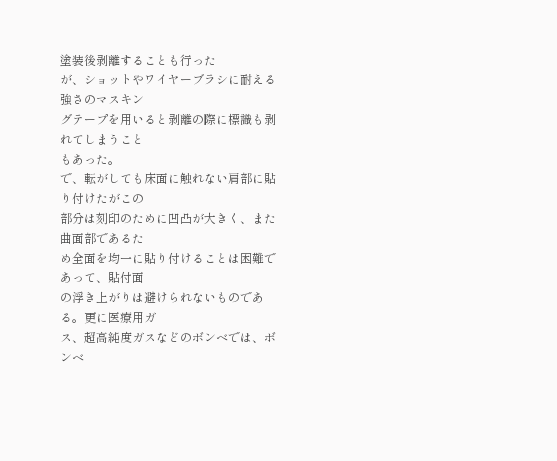塗装後剥離することも行った
が、ショットやワイヤーブラシに耐える強さのマスキン
グテープを用いると剥離の際に標識も剥れてしまうこと
もあった。
で、転がしても床面に触れない肩部に貼り付けたがこの
部分は刻印のために凹凸が大きく、また曲面部であるた
め全面を均一に貼り付けることは困難であって、貼付面
の浮き上がりは避けられないものである。更に医療用ガ
ス、超高純度ガスなどのボンベでは、ボンベ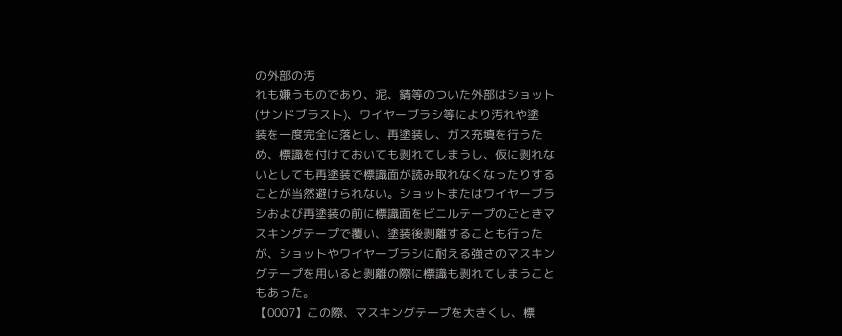の外部の汚
れも嫌うものであり、泥、錆等のついた外部はショット
(サンドブラスト)、ワイヤーブラシ等により汚れや塗
装を一度完全に落とし、再塗装し、ガス充填を行うた
め、標識を付けておいても剥れてしまうし、仮に剥れな
いとしても再塗装で標識面が読み取れなくなったりする
ことが当然避けられない。ショットまたはワイヤーブラ
シおよび再塗装の前に標識面をビニルテープのごときマ
スキングテープで覆い、塗装後剥離することも行った
が、ショットやワイヤーブラシに耐える強さのマスキン
グテープを用いると剥離の際に標識も剥れてしまうこと
もあった。
【0007】この際、マスキングテープを大きくし、標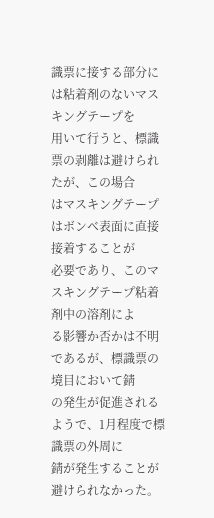識票に接する部分には粘着剤のないマスキングテープを
用いて行うと、標識票の剥離は避けられたが、この場合
はマスキングテープはボンベ表面に直接接着することが
必要であり、このマスキングテープ粘着剤中の溶剤によ
る影響か否かは不明であるが、標識票の境目において錆
の発生が促進されるようで、1月程度で標識票の外周に
錆が発生することが避けられなかった。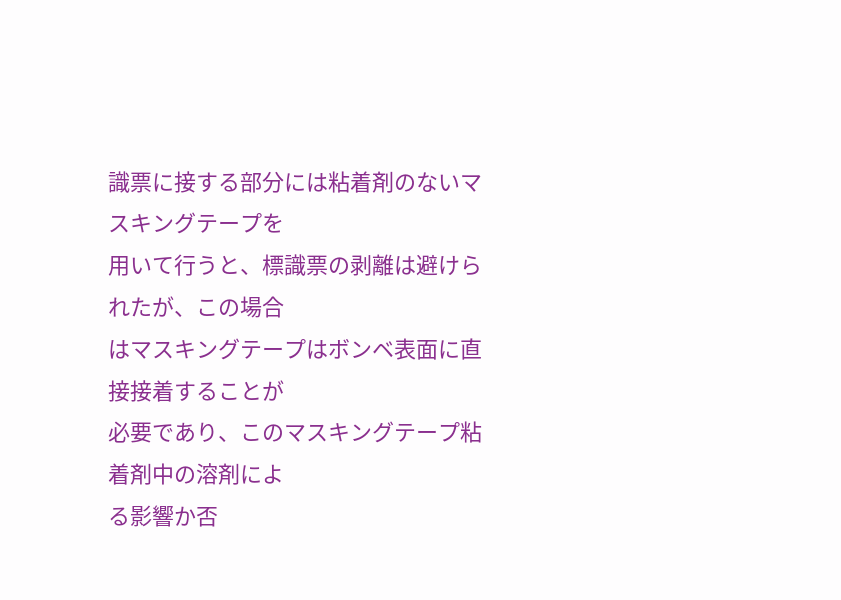識票に接する部分には粘着剤のないマスキングテープを
用いて行うと、標識票の剥離は避けられたが、この場合
はマスキングテープはボンベ表面に直接接着することが
必要であり、このマスキングテープ粘着剤中の溶剤によ
る影響か否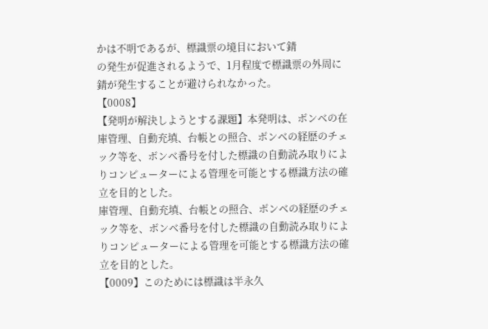かは不明であるが、標識票の境目において錆
の発生が促進されるようで、1月程度で標識票の外周に
錆が発生することが避けられなかった。
【0008】
【発明が解決しようとする課題】本発明は、ボンベの在
庫管理、自動充填、台帳との照合、ボンベの経歴のチェ
ック等を、ボンベ番号を付した標識の自動読み取りによ
りコンピューターによる管理を可能とする標識方法の確
立を目的とした。
庫管理、自動充填、台帳との照合、ボンベの経歴のチェ
ック等を、ボンベ番号を付した標識の自動読み取りによ
りコンピューターによる管理を可能とする標識方法の確
立を目的とした。
【0009】このためには標識は半永久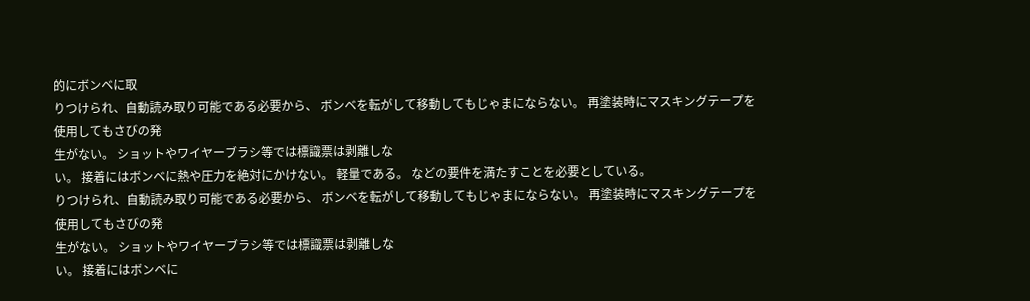的にボンベに取
りつけられ、自動読み取り可能である必要から、 ボンベを転がして移動してもじゃまにならない。 再塗装時にマスキングテープを使用してもさびの発
生がない。 ショットやワイヤーブラシ等では標識票は剥離しな
い。 接着にはボンベに熱や圧力を絶対にかけない。 軽量である。 などの要件を満たすことを必要としている。
りつけられ、自動読み取り可能である必要から、 ボンベを転がして移動してもじゃまにならない。 再塗装時にマスキングテープを使用してもさびの発
生がない。 ショットやワイヤーブラシ等では標識票は剥離しな
い。 接着にはボンベに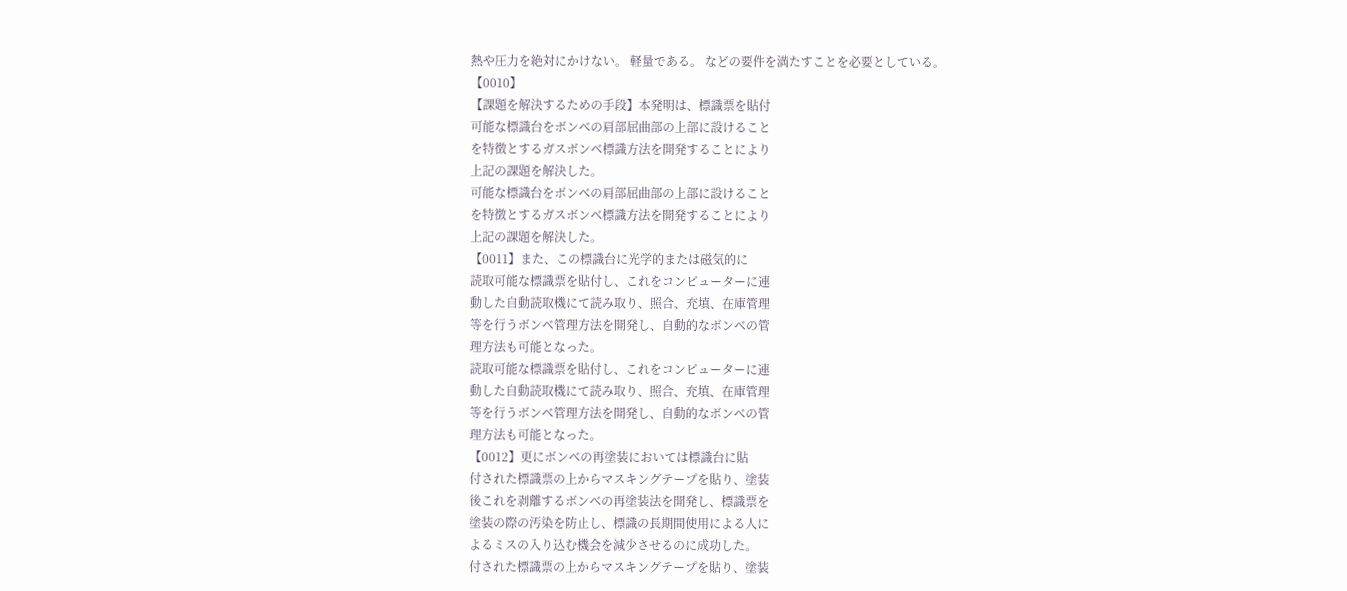熱や圧力を絶対にかけない。 軽量である。 などの要件を満たすことを必要としている。
【0010】
【課題を解決するための手段】本発明は、標識票を貼付
可能な標識台をボンベの肩部屈曲部の上部に設けること
を特徴とするガスボンベ標識方法を開発することにより
上記の課題を解決した。
可能な標識台をボンベの肩部屈曲部の上部に設けること
を特徴とするガスボンベ標識方法を開発することにより
上記の課題を解決した。
【0011】また、この標識台に光学的または磁気的に
読取可能な標識票を貼付し、これをコンピューターに連
動した自動読取機にて読み取り、照合、充填、在庫管理
等を行うボンベ管理方法を開発し、自動的なボンベの管
理方法も可能となった。
読取可能な標識票を貼付し、これをコンピューターに連
動した自動読取機にて読み取り、照合、充填、在庫管理
等を行うボンベ管理方法を開発し、自動的なボンベの管
理方法も可能となった。
【0012】更にボンベの再塗装においては標識台に貼
付された標識票の上からマスキングテープを貼り、塗装
後これを剥離するボンベの再塗装法を開発し、標識票を
塗装の際の汚染を防止し、標識の長期間使用による人に
よるミスの入り込む機会を減少させるのに成功した。
付された標識票の上からマスキングテープを貼り、塗装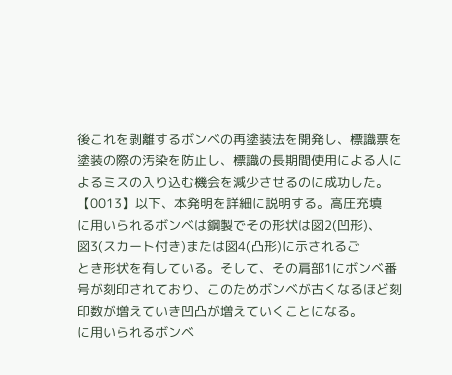後これを剥離するボンベの再塗装法を開発し、標識票を
塗装の際の汚染を防止し、標識の長期間使用による人に
よるミスの入り込む機会を減少させるのに成功した。
【0013】以下、本発明を詳細に説明する。高圧充填
に用いられるボンベは鋼製でその形状は図2(凹形)、
図3(スカート付き)または図4(凸形)に示されるご
とき形状を有している。そして、その肩部1にボンベ番
号が刻印されており、このためボンベが古くなるほど刻
印数が増えていき凹凸が増えていくことになる。
に用いられるボンベ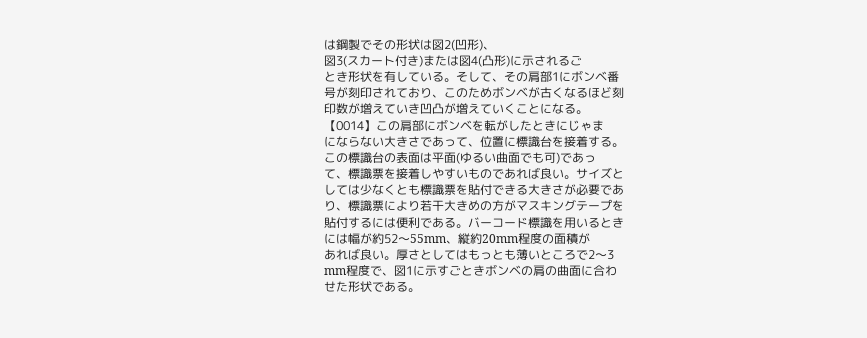は鋼製でその形状は図2(凹形)、
図3(スカート付き)または図4(凸形)に示されるご
とき形状を有している。そして、その肩部1にボンベ番
号が刻印されており、このためボンベが古くなるほど刻
印数が増えていき凹凸が増えていくことになる。
【0014】この肩部にボンベを転がしたときにじゃま
にならない大きさであって、位置に標識台を接着する。
この標識台の表面は平面(ゆるい曲面でも可)であっ
て、標識票を接着しやすいものであれば良い。サイズと
しては少なくとも標識票を貼付できる大きさが必要であ
り、標識票により若干大きめの方がマスキングテープを
貼付するには便利である。バーコード標識を用いるとき
には幅が約52〜55mm、縦約20mm程度の面積が
あれば良い。厚さとしてはもっとも薄いところで2〜3
mm程度で、図1に示すごときボンベの肩の曲面に合わ
せた形状である。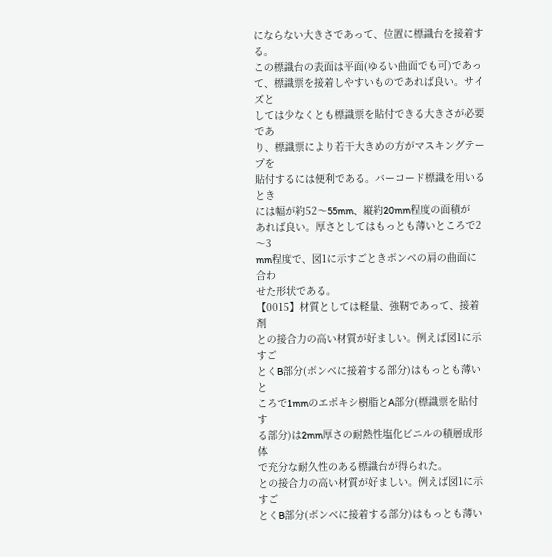にならない大きさであって、位置に標識台を接着する。
この標識台の表面は平面(ゆるい曲面でも可)であっ
て、標識票を接着しやすいものであれば良い。サイズと
しては少なくとも標識票を貼付できる大きさが必要であ
り、標識票により若干大きめの方がマスキングテープを
貼付するには便利である。バーコード標識を用いるとき
には幅が約52〜55mm、縦約20mm程度の面積が
あれば良い。厚さとしてはもっとも薄いところで2〜3
mm程度で、図1に示すごときボンベの肩の曲面に合わ
せた形状である。
【0015】材質としては軽量、強靭であって、接着剤
との接合力の高い材質が好ましい。例えば図1に示すご
とくB部分(ボンベに接着する部分)はもっとも薄いと
ころで1mmのエポキシ樹脂とA部分(標識票を貼付す
る部分)は2mm厚さの耐熱性塩化ビニルの積層成形体
で充分な耐久性のある標識台が得られた。
との接合力の高い材質が好ましい。例えば図1に示すご
とくB部分(ボンベに接着する部分)はもっとも薄い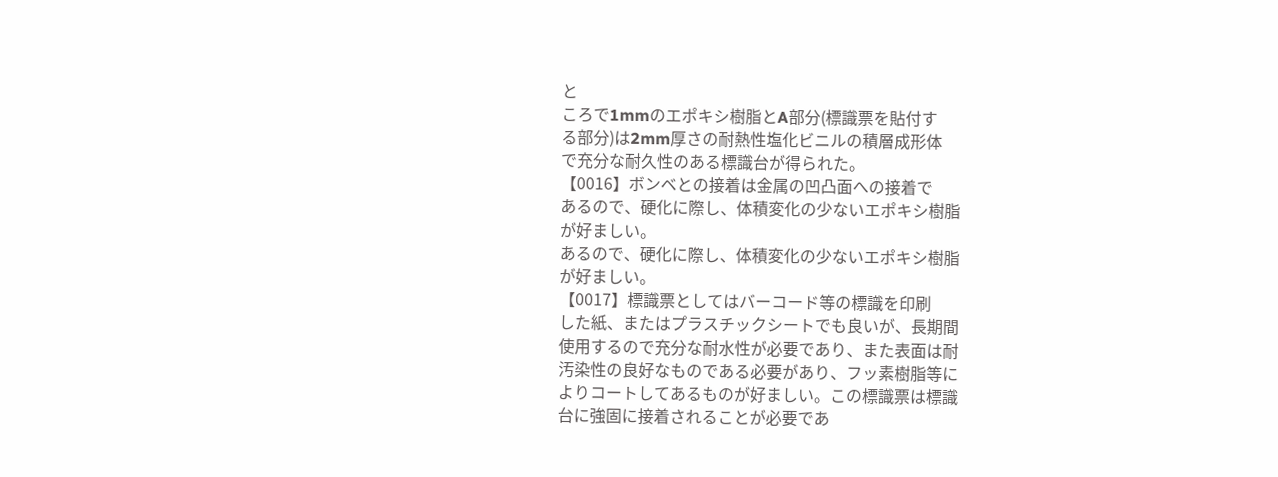と
ころで1mmのエポキシ樹脂とA部分(標識票を貼付す
る部分)は2mm厚さの耐熱性塩化ビニルの積層成形体
で充分な耐久性のある標識台が得られた。
【0016】ボンベとの接着は金属の凹凸面への接着で
あるので、硬化に際し、体積変化の少ないエポキシ樹脂
が好ましい。
あるので、硬化に際し、体積変化の少ないエポキシ樹脂
が好ましい。
【0017】標識票としてはバーコード等の標識を印刷
した紙、またはプラスチックシートでも良いが、長期間
使用するので充分な耐水性が必要であり、また表面は耐
汚染性の良好なものである必要があり、フッ素樹脂等に
よりコートしてあるものが好ましい。この標識票は標識
台に強固に接着されることが必要であ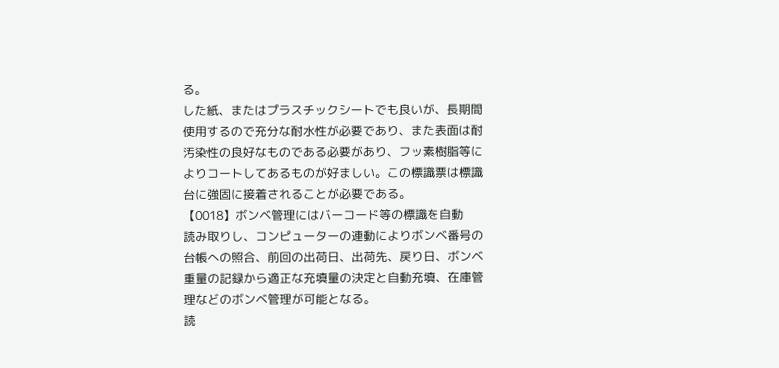る。
した紙、またはプラスチックシートでも良いが、長期間
使用するので充分な耐水性が必要であり、また表面は耐
汚染性の良好なものである必要があり、フッ素樹脂等に
よりコートしてあるものが好ましい。この標識票は標識
台に強固に接着されることが必要である。
【0018】ボンベ管理にはバーコード等の標識を自動
読み取りし、コンピューターの連動によりボンベ番号の
台帳への照合、前回の出荷日、出荷先、戻り日、ボンベ
重量の記録から適正な充填量の決定と自動充填、在庫管
理などのボンベ管理が可能となる。
読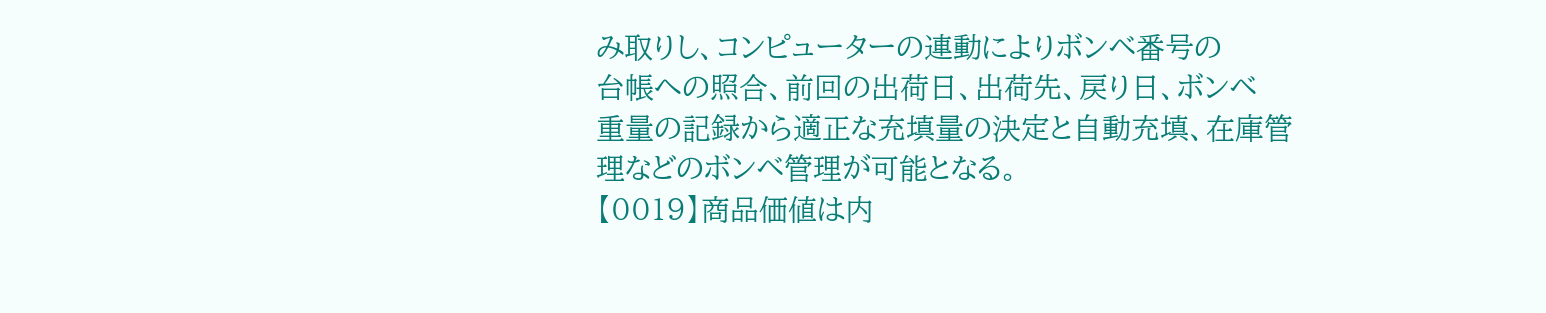み取りし、コンピューターの連動によりボンベ番号の
台帳への照合、前回の出荷日、出荷先、戻り日、ボンベ
重量の記録から適正な充填量の決定と自動充填、在庫管
理などのボンベ管理が可能となる。
【0019】商品価値は内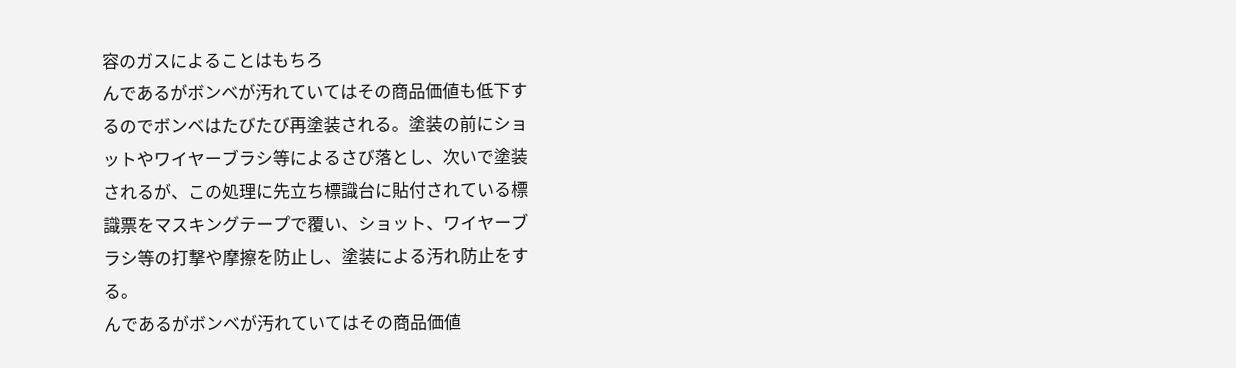容のガスによることはもちろ
んであるがボンベが汚れていてはその商品価値も低下す
るのでボンベはたびたび再塗装される。塗装の前にショ
ットやワイヤーブラシ等によるさび落とし、次いで塗装
されるが、この処理に先立ち標識台に貼付されている標
識票をマスキングテープで覆い、ショット、ワイヤーブ
ラシ等の打撃や摩擦を防止し、塗装による汚れ防止をす
る。
んであるがボンベが汚れていてはその商品価値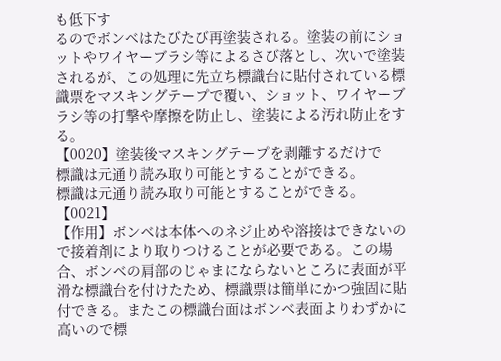も低下す
るのでボンベはたびたび再塗装される。塗装の前にショ
ットやワイヤーブラシ等によるさび落とし、次いで塗装
されるが、この処理に先立ち標識台に貼付されている標
識票をマスキングテープで覆い、ショット、ワイヤーブ
ラシ等の打撃や摩擦を防止し、塗装による汚れ防止をす
る。
【0020】塗装後マスキングテープを剥離するだけで
標識は元通り読み取り可能とすることができる。
標識は元通り読み取り可能とすることができる。
【0021】
【作用】ボンベは本体へのネジ止めや溶接はできないの
で接着剤により取りつけることが必要である。この場
合、ボンベの肩部のじゃまにならないところに表面が平
滑な標識台を付けたため、標識票は簡単にかつ強固に貼
付できる。またこの標識台面はボンベ表面よりわずかに
高いので標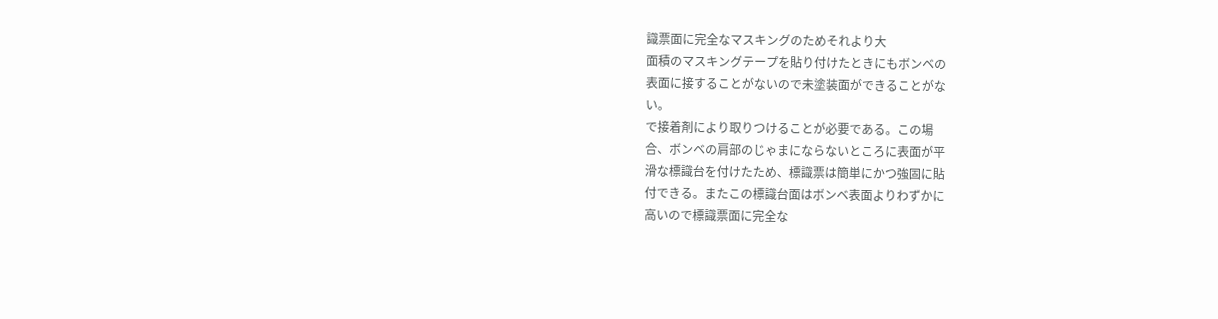識票面に完全なマスキングのためそれより大
面積のマスキングテープを貼り付けたときにもボンベの
表面に接することがないので未塗装面ができることがな
い。
で接着剤により取りつけることが必要である。この場
合、ボンベの肩部のじゃまにならないところに表面が平
滑な標識台を付けたため、標識票は簡単にかつ強固に貼
付できる。またこの標識台面はボンベ表面よりわずかに
高いので標識票面に完全な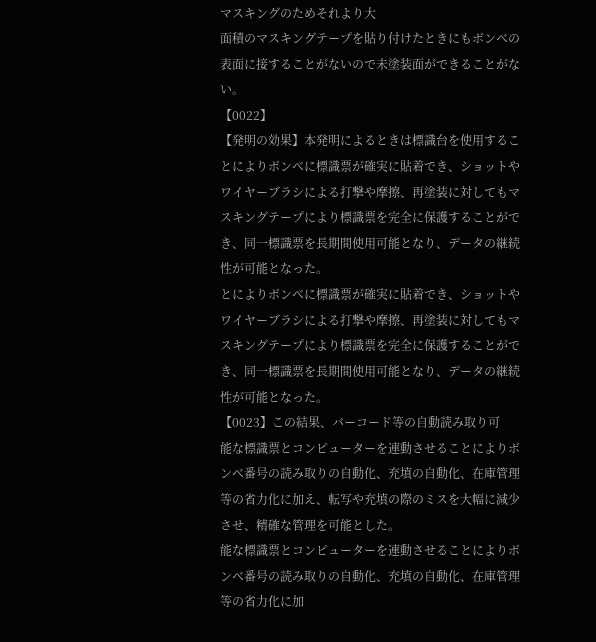マスキングのためそれより大
面積のマスキングテープを貼り付けたときにもボンベの
表面に接することがないので未塗装面ができることがな
い。
【0022】
【発明の効果】本発明によるときは標識台を使用するこ
とによりボンベに標識票が確実に貼着でき、ショットや
ワイヤーブラシによる打撃や摩擦、再塗装に対してもマ
スキングテープにより標識票を完全に保護することがで
き、同一標識票を長期間使用可能となり、データの継続
性が可能となった。
とによりボンベに標識票が確実に貼着でき、ショットや
ワイヤーブラシによる打撃や摩擦、再塗装に対してもマ
スキングテープにより標識票を完全に保護することがで
き、同一標識票を長期間使用可能となり、データの継続
性が可能となった。
【0023】この結果、バーコード等の自動読み取り可
能な標識票とコンピューターを連動させることによりボ
ンベ番号の読み取りの自動化、充填の自動化、在庫管理
等の省力化に加え、転写や充填の際のミスを大幅に減少
させ、精確な管理を可能とした。
能な標識票とコンピューターを連動させることによりボ
ンベ番号の読み取りの自動化、充填の自動化、在庫管理
等の省力化に加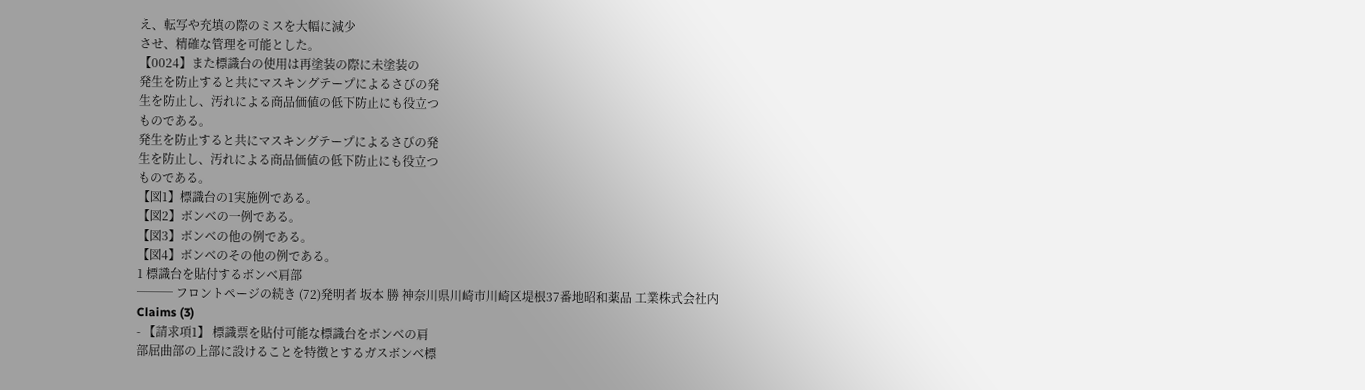え、転写や充填の際のミスを大幅に減少
させ、精確な管理を可能とした。
【0024】また標識台の使用は再塗装の際に未塗装の
発生を防止すると共にマスキングテープによるさびの発
生を防止し、汚れによる商品価値の低下防止にも役立つ
ものである。
発生を防止すると共にマスキングテープによるさびの発
生を防止し、汚れによる商品価値の低下防止にも役立つ
ものである。
【図1】標識台の1実施例である。
【図2】ボンベの一例である。
【図3】ボンベの他の例である。
【図4】ボンベのその他の例である。
1 標識台を貼付するボンベ肩部
─── フロントページの続き (72)発明者 坂本 勝 神奈川県川崎市川崎区堤根37番地昭和薬品 工業株式会社内
Claims (3)
- 【請求項1】 標識票を貼付可能な標識台をボンベの肩
部屈曲部の上部に設けることを特徴とするガスボンベ標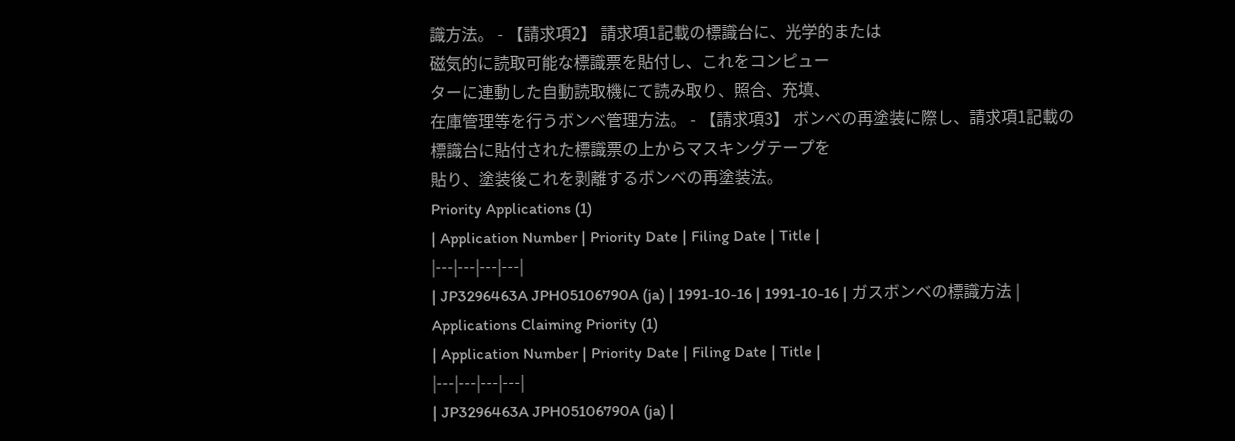識方法。 - 【請求項2】 請求項1記載の標識台に、光学的または
磁気的に読取可能な標識票を貼付し、これをコンピュー
ターに連動した自動読取機にて読み取り、照合、充填、
在庫管理等を行うボンベ管理方法。 - 【請求項3】 ボンベの再塗装に際し、請求項1記載の
標識台に貼付された標識票の上からマスキングテープを
貼り、塗装後これを剥離するボンベの再塗装法。
Priority Applications (1)
| Application Number | Priority Date | Filing Date | Title |
|---|---|---|---|
| JP3296463A JPH05106790A (ja) | 1991-10-16 | 1991-10-16 | ガスボンベの標識方法 |
Applications Claiming Priority (1)
| Application Number | Priority Date | Filing Date | Title |
|---|---|---|---|
| JP3296463A JPH05106790A (ja) |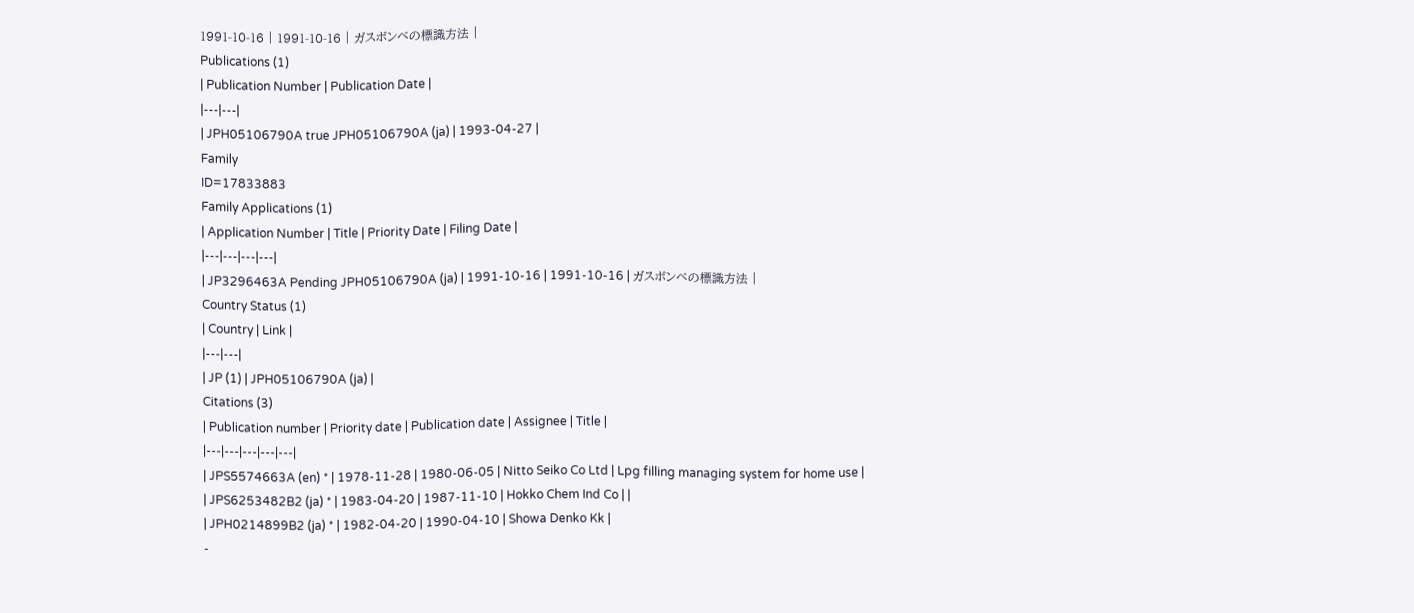1991-10-16 | 1991-10-16 | ガスボンベの標識方法 |
Publications (1)
| Publication Number | Publication Date |
|---|---|
| JPH05106790A true JPH05106790A (ja) | 1993-04-27 |
Family
ID=17833883
Family Applications (1)
| Application Number | Title | Priority Date | Filing Date |
|---|---|---|---|
| JP3296463A Pending JPH05106790A (ja) | 1991-10-16 | 1991-10-16 | ガスボンベの標識方法 |
Country Status (1)
| Country | Link |
|---|---|
| JP (1) | JPH05106790A (ja) |
Citations (3)
| Publication number | Priority date | Publication date | Assignee | Title |
|---|---|---|---|---|
| JPS5574663A (en) * | 1978-11-28 | 1980-06-05 | Nitto Seiko Co Ltd | Lpg filling managing system for home use |
| JPS6253482B2 (ja) * | 1983-04-20 | 1987-11-10 | Hokko Chem Ind Co | |
| JPH0214899B2 (ja) * | 1982-04-20 | 1990-04-10 | Showa Denko Kk |
-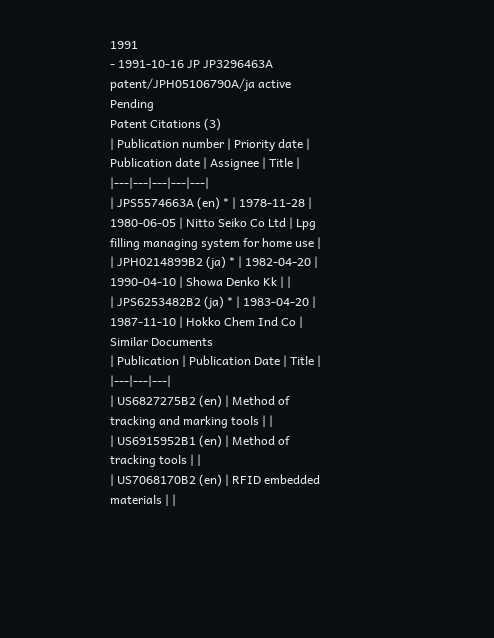1991
- 1991-10-16 JP JP3296463A patent/JPH05106790A/ja active Pending
Patent Citations (3)
| Publication number | Priority date | Publication date | Assignee | Title |
|---|---|---|---|---|
| JPS5574663A (en) * | 1978-11-28 | 1980-06-05 | Nitto Seiko Co Ltd | Lpg filling managing system for home use |
| JPH0214899B2 (ja) * | 1982-04-20 | 1990-04-10 | Showa Denko Kk | |
| JPS6253482B2 (ja) * | 1983-04-20 | 1987-11-10 | Hokko Chem Ind Co |
Similar Documents
| Publication | Publication Date | Title |
|---|---|---|
| US6827275B2 (en) | Method of tracking and marking tools | |
| US6915952B1 (en) | Method of tracking tools | |
| US7068170B2 (en) | RFID embedded materials | |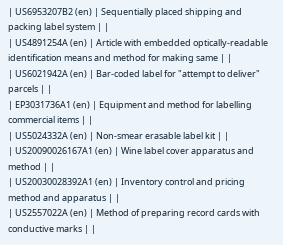| US6953207B2 (en) | Sequentially placed shipping and packing label system | |
| US4891254A (en) | Article with embedded optically-readable identification means and method for making same | |
| US6021942A (en) | Bar-coded label for "attempt to deliver" parcels | |
| EP3031736A1 (en) | Equipment and method for labelling commercial items | |
| US5024332A (en) | Non-smear erasable label kit | |
| US20090026167A1 (en) | Wine label cover apparatus and method | |
| US20030028392A1 (en) | Inventory control and pricing method and apparatus | |
| US2557022A (en) | Method of preparing record cards with conductive marks | |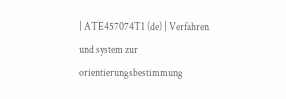| ATE457074T1 (de) | Verfahren und system zur orientierungsbestimmung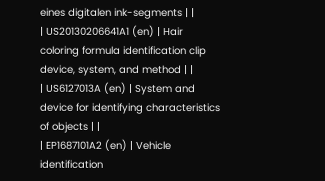eines digitalen ink-segments | |
| US20130206641A1 (en) | Hair coloring formula identification clip device, system, and method | |
| US6127013A (en) | System and device for identifying characteristics of objects | |
| EP1687101A2 (en) | Vehicle identification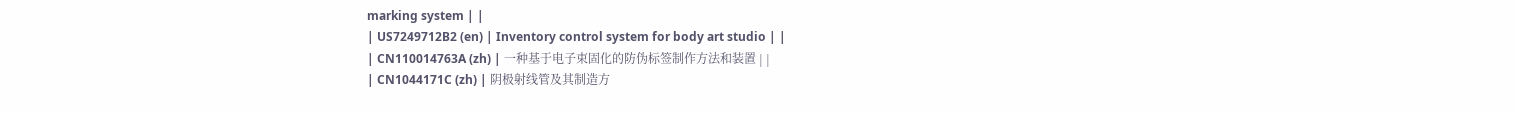marking system | |
| US7249712B2 (en) | Inventory control system for body art studio | |
| CN110014763A (zh) | 一种基于电子束固化的防伪标签制作方法和装置 | |
| CN1044171C (zh) | 阴极射线管及其制造方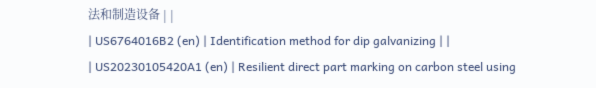法和制造设备 | |
| US6764016B2 (en) | Identification method for dip galvanizing | |
| US20230105420A1 (en) | Resilient direct part marking on carbon steel using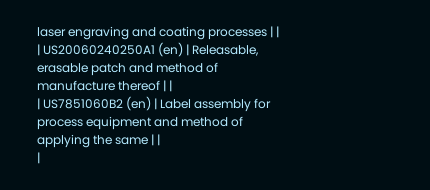laser engraving and coating processes | |
| US20060240250A1 (en) | Releasable, erasable patch and method of manufacture thereof | |
| US7851060B2 (en) | Label assembly for process equipment and method of applying the same | |
|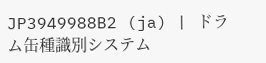JP3949988B2 (ja) | ドラム缶種識別システム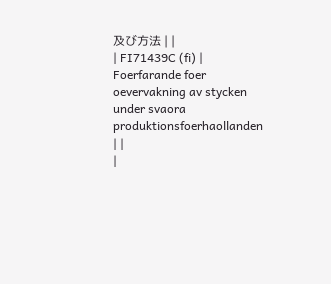及び方法 | |
| FI71439C (fi) | Foerfarande foer oevervakning av stycken under svaora produktionsfoerhaollanden | |
|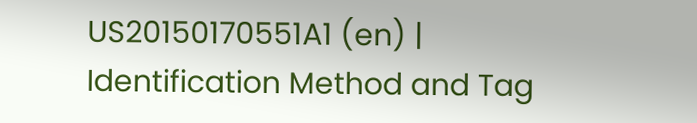US20150170551A1 (en) | Identification Method and Tag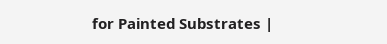for Painted Substrates |